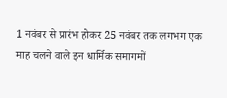1 नवंबर से प्रारंभ होकर 25 नवंबर तक लगभग एक माह चलने वाले इन धार्मिक समागमों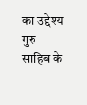का उद्देश्य गुरु साहिब के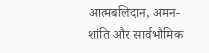आत्मबलिदान, अमन-शांति और सार्वभौमिक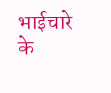भाईचारे के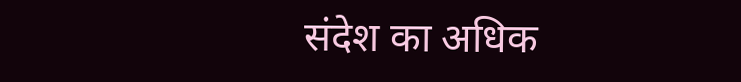संदेश का अधिक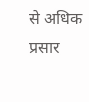से अधिक प्रसार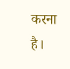करना है।